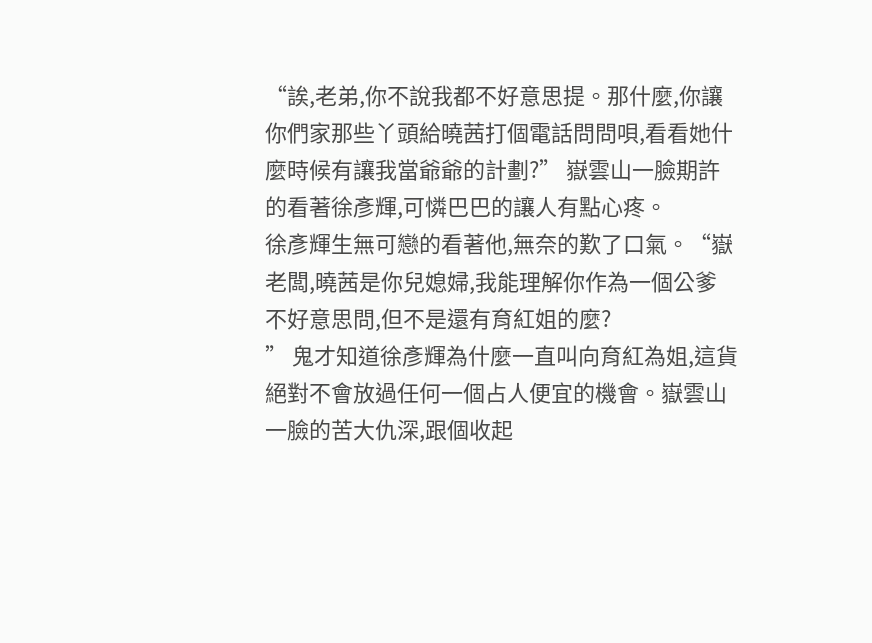“誒,老弟,你不說我都不好意思提。那什麼,你讓你們家那些丫頭給曉茜打個電話問問唄,看看她什麼時候有讓我當爺爺的計劃?” 嶽雲山一臉期許的看著徐彥輝,可憐巴巴的讓人有點心疼。
徐彥輝生無可戀的看著他,無奈的歎了口氣。“嶽老闆,曉茜是你兒媳婦,我能理解你作為一個公爹不好意思問,但不是還有育紅姐的麼?
” 鬼才知道徐彥輝為什麼一直叫向育紅為姐,這貨絕對不會放過任何一個占人便宜的機會。嶽雲山一臉的苦大仇深,跟個收起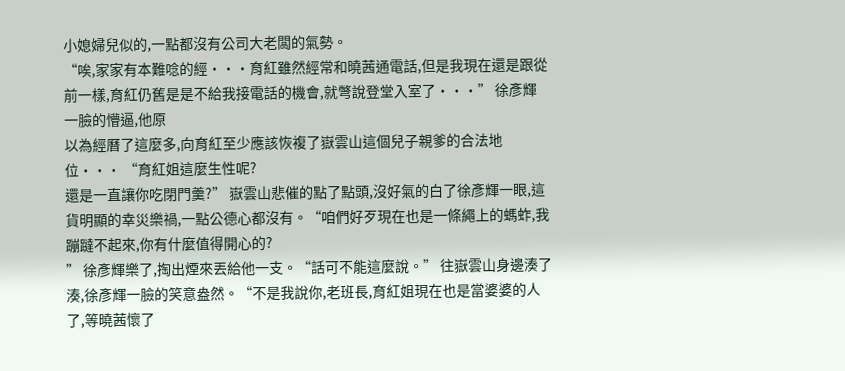小媳婦兒似的,一點都沒有公司大老闆的氣勢。
“唉,家家有本難唸的經···育紅雖然經常和曉茜通電話,但是我現在還是跟從前一樣,育紅仍舊是是不給我接電話的機會,就彆說登堂入室了···” 徐彥輝一臉的懵逼,他原
以為經曆了這麼多,向育紅至少應該恢複了嶽雲山這個兒子親爹的合法地位··· “育紅姐這麼生性呢?
還是一直讓你吃閉門羹?” 嶽雲山悲催的點了點頭,沒好氣的白了徐彥輝一眼,這貨明顯的幸災樂禍,一點公德心都沒有。“咱們好歹現在也是一條繩上的螞蚱,我蹦躂不起來,你有什麼值得開心的?
” 徐彥輝樂了,掏出煙來丟給他一支。“話可不能這麼說。” 往嶽雲山身邊湊了湊,徐彥輝一臉的笑意盎然。“不是我說你,老班長,育紅姐現在也是當婆婆的人了,等曉茜懷了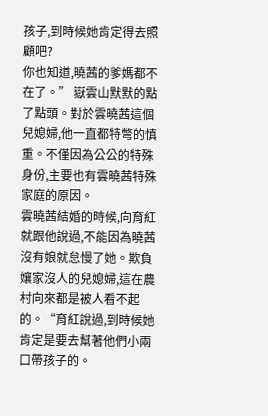孩子,到時候她肯定得去照顧吧?
你也知道,曉茜的爹媽都不在了。” 嶽雲山默默的點了點頭。對於雲曉茜這個兒媳婦,他一直都特彆的慎重。不僅因為公公的特殊身份,主要也有雲曉茜特殊家庭的原因。
雲曉茜結婚的時候,向育紅就跟他說過,不能因為曉茜沒有娘就怠慢了她。欺負孃家沒人的兒媳婦,這在農村向來都是被人看不起的。“育紅說過,到時候她肯定是要去幫著他們小兩口帶孩子的。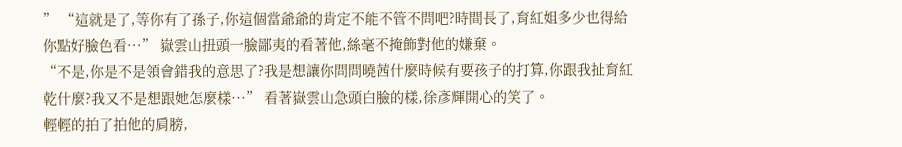” “這就是了,等你有了孫子,你這個當爺爺的肯定不能不管不問吧?時間長了,育紅姐多少也得給你點好臉色看···” 嶽雲山扭頭一臉鄙夷的看著他,絲毫不掩飾對他的嫌棄。
“不是,你是不是領會錯我的意思了?我是想讓你問問曉茜什麼時候有要孩子的打算,你跟我扯育紅乾什麼?我又不是想跟她怎麼樣···” 看著嶽雲山急頭白臉的樣,徐彥輝開心的笑了。
輕輕的拍了拍他的肩膀,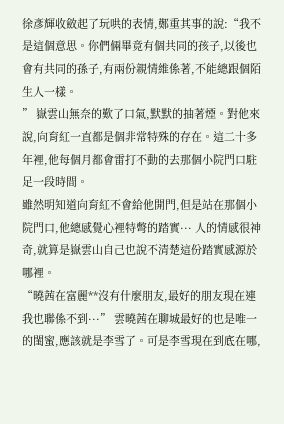徐彥輝收斂起了玩哄的表情,鄭重其事的說:“我不是這個意思。你們倆畢竟有個共同的孩子,以後也會有共同的孫子,有兩份親情維係著,不能總跟個陌生人一樣。
” 嶽雲山無奈的歎了口氣,默默的抽著煙。對他來說,向育紅一直都是個非常特殊的存在。這二十多年裡,他每個月都會雷打不動的去那個小院門口駐足一段時間。
雖然明知道向育紅不會給他開門,但是站在那個小院門口,他總感覺心裡特彆的踏實··· 人的情感很神奇,就算是嶽雲山自己也說不清楚這份踏實感源於哪裡。
“曉茜在富麗**沒有什麼朋友,最好的朋友現在連我也聯係不到···” 雲曉茜在聊城最好的也是唯一的閨蜜,應該就是李雪了。可是李雪現在到底在哪,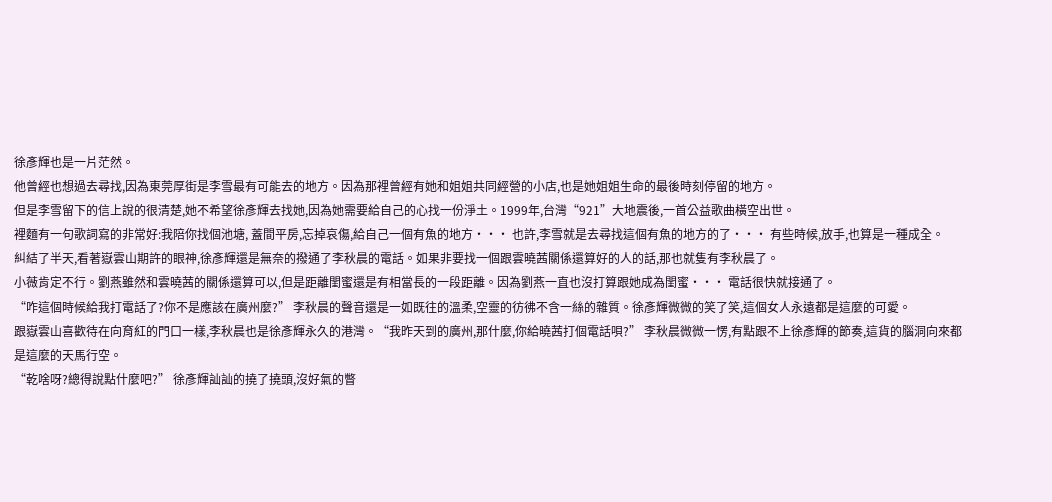徐彥輝也是一片茫然。
他曾經也想過去尋找,因為東莞厚街是李雪最有可能去的地方。因為那裡曾經有她和姐姐共同經營的小店,也是她姐姐生命的最後時刻停留的地方。
但是李雪留下的信上說的很清楚,她不希望徐彥輝去找她,因為她需要給自己的心找一份淨土。1999年,台灣“921”大地震後,一首公益歌曲橫空出世。
裡麵有一句歌詞寫的非常好:我陪你找個池塘, 蓋間平房,忘掉哀傷,給自己一個有魚的地方··· 也許,李雪就是去尋找這個有魚的地方的了··· 有些時候,放手,也算是一種成全。
糾結了半天,看著嶽雲山期許的眼神,徐彥輝還是無奈的撥通了李秋晨的電話。如果非要找一個跟雲曉茜關係還算好的人的話,那也就隻有李秋晨了。
小薇肯定不行。劉燕雖然和雲曉茜的關係還算可以,但是距離閨蜜還是有相當長的一段距離。因為劉燕一直也沒打算跟她成為閨蜜··· 電話很快就接通了。
“咋這個時候給我打電話了?你不是應該在廣州麼?” 李秋晨的聲音還是一如既往的溫柔,空靈的彷彿不含一絲的雜質。徐彥輝微微的笑了笑,這個女人永遠都是這麼的可愛。
跟嶽雲山喜歡待在向育紅的門口一樣,李秋晨也是徐彥輝永久的港灣。“我昨天到的廣州,那什麼,你給曉茜打個電話唄?” 李秋晨微微一愣,有點跟不上徐彥輝的節奏,這貨的腦洞向來都是這麼的天馬行空。
“乾啥呀?總得說點什麼吧?” 徐彥輝訕訕的撓了撓頭,沒好氣的瞥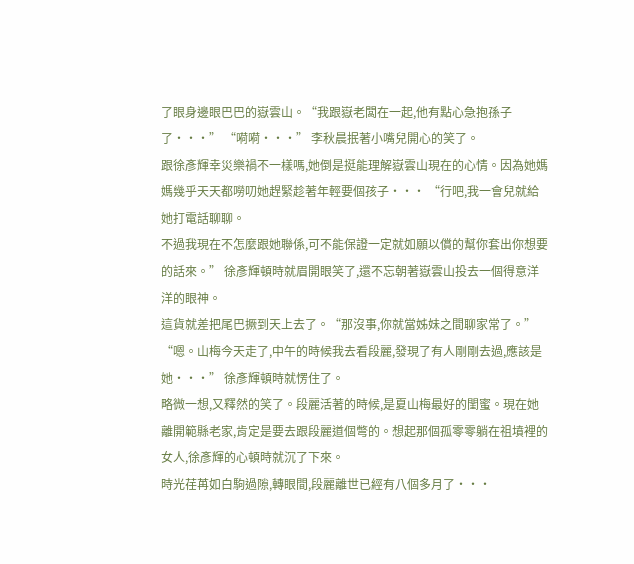了眼身邊眼巴巴的嶽雲山。“我跟嶽老闆在一起,他有點心急抱孫子了···” “嗬嗬···” 李秋晨抿著小嘴兒開心的笑了。
跟徐彥輝幸災樂禍不一樣嗎,她倒是挺能理解嶽雲山現在的心情。因為她媽媽幾乎天天都嘮叨她趕緊趁著年輕要個孩子··· “行吧,我一會兒就給她打電話聊聊。
不過我現在不怎麼跟她聯係,可不能保證一定就如願以償的幫你套出你想要的話來。” 徐彥輝頓時就眉開眼笑了,還不忘朝著嶽雲山投去一個得意洋洋的眼神。
這貨就差把尾巴撅到天上去了。“那沒事,你就當姊妹之間聊家常了。” “嗯。山梅今天走了,中午的時候我去看段麗,發現了有人剛剛去過,應該是她···” 徐彥輝頓時就愣住了。
略微一想,又釋然的笑了。段麗活著的時候,是夏山梅最好的閨蜜。現在她離開範縣老家,肯定是要去跟段麗道個彆的。想起那個孤零零躺在祖墳裡的女人,徐彥輝的心頓時就沉了下來。
時光荏苒如白駒過隙,轉眼間,段麗離世已經有八個多月了···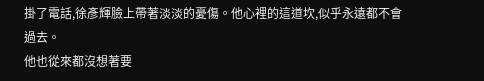掛了電話,徐彥輝臉上帶著淡淡的憂傷。他心裡的這道坎,似乎永遠都不會過去。
他也從來都沒想著要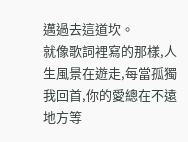邁過去這道坎。
就像歌詞裡寫的那樣,人生風景在遊走,每當孤獨我回首,你的愛總在不遠地方等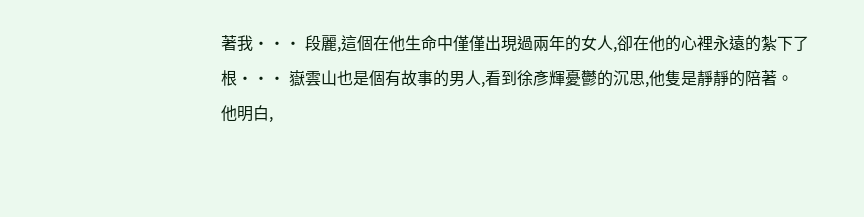著我··· 段麗,這個在他生命中僅僅出現過兩年的女人,卻在他的心裡永遠的紮下了根··· 嶽雲山也是個有故事的男人,看到徐彥輝憂鬱的沉思,他隻是靜靜的陪著。
他明白,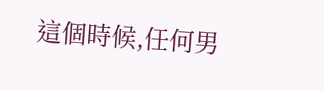這個時候,任何男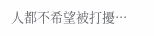人都不希望被打擾···